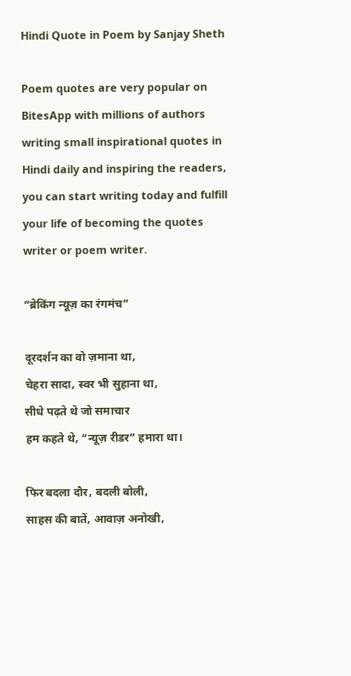Hindi Quote in Poem by Sanjay Sheth

Poem quotes are very popular on BitesApp with millions of authors writing small inspirational quotes in Hindi daily and inspiring the readers, you can start writing today and fulfill your life of becoming the quotes writer or poem writer.

“ब्रेकिंग न्यूज़ का रंगमंच”

दूरदर्शन का वो ज़माना था,
चेहरा सादा, स्वर भी सुहाना था,
सीधे पढ़ते थे जो समाचार
हम कहते थे, “न्यूज़ रीडर” हमारा था।

फिर बदला दौर, बदली बोली,
साहस की बातें, आवाज़ अनोखी,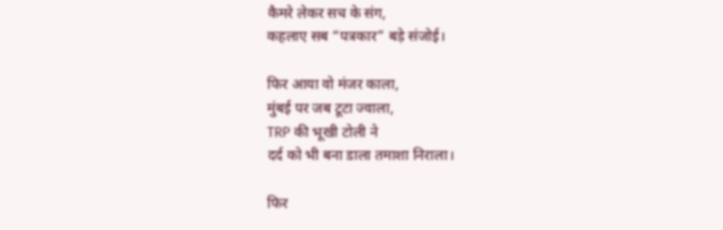कैमरे लेकर सच के संग,
कहलाए सब “पत्रकार” बड़े संजोई।

फिर आया वो मंजर काला,
मुंबई पर जब टूटा ज्वाला,
TRP की भूखी टोली ने
दर्द को भी बना डाला तमाशा निराला।

फिर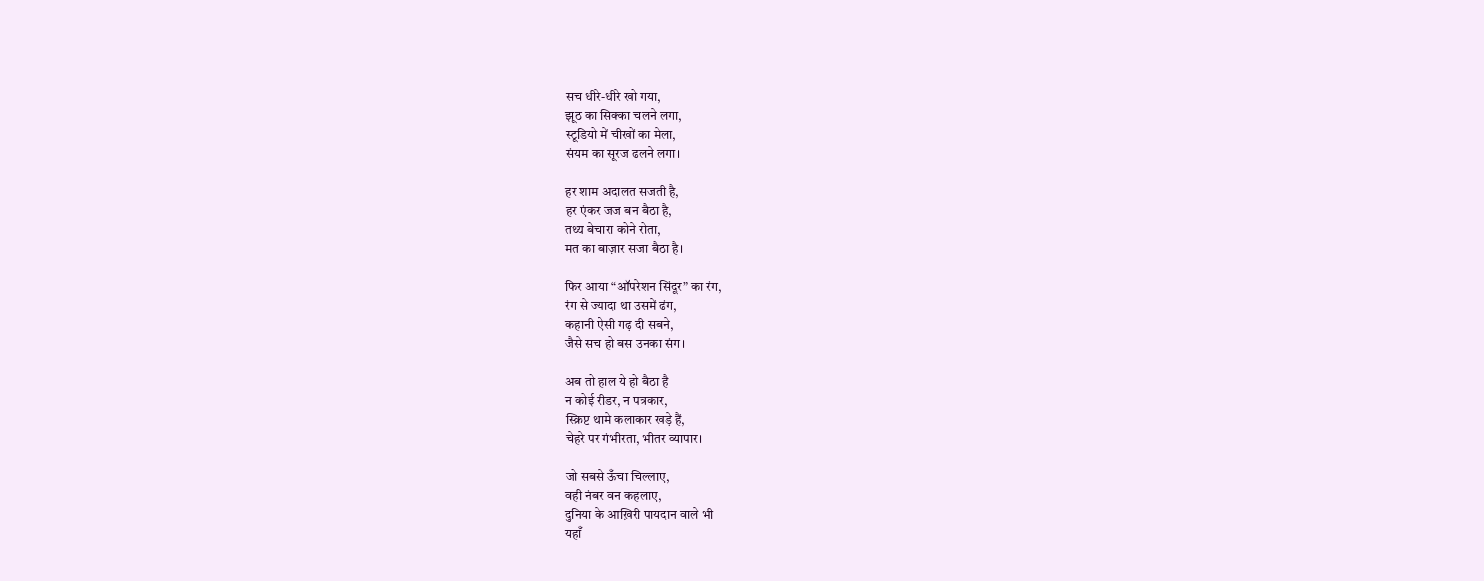सच धीरे-धीरे खो गया,
झूठ का सिक्का चलने लगा,
स्टूडियो में चीखों का मेला,
संयम का सूरज ढलने लगा।

हर शाम अदालत सजती है,
हर एंकर जज बन बैठा है,
तथ्य बेचारा कोने रोता,
मत का बाज़ार सजा बैठा है।

फिर आया “ऑपरेशन सिंदूर” का रंग,
रंग से ज्यादा था उसमें ढंग,
कहानी ऐसी गढ़ दी सबने,
जैसे सच हो बस उनका संग।

अब तो हाल ये हो बैठा है
न कोई रीडर, न पत्रकार,
स्क्रिप्ट थामे कलाकार खड़े हैं,
चेहरे पर गंभीरता, भीतर व्यापार।

जो सबसे ऊँचा चिल्लाए,
वही नंबर वन कहलाए,
दुनिया के आख़िरी पायदान वाले भी
यहाँ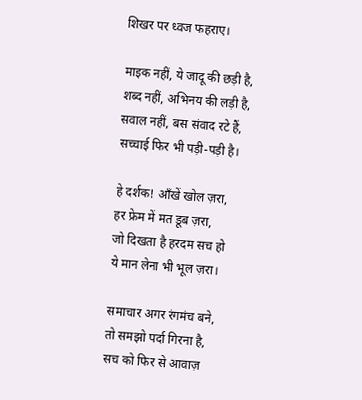शिखर पर ध्वज फहराए।

माइक नहीं, ये जादू की छड़ी है,
शब्द नहीं, अभिनय की लड़ी है,
सवाल नहीं, बस संवाद रटे हैं,
सच्चाई फिर भी पड़ी-पड़ी है।

हे दर्शक! आँखें खोल ज़रा,
हर फ्रेम में मत डूब ज़रा,
जो दिखता है हरदम सच हो
ये मान लेना भी भूल ज़रा।

समाचार अगर रंगमंच बने,
तो समझो पर्दा गिरना है,
सच को फिर से आवाज़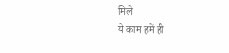मिले
ये काम हमें ही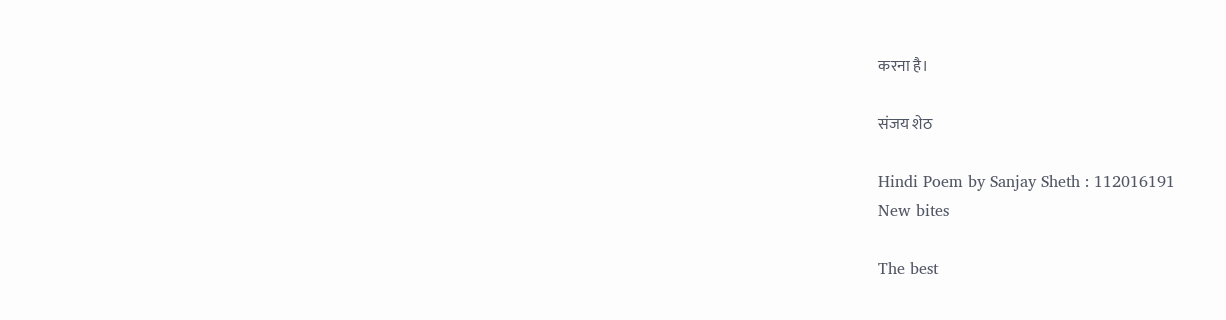करना है।

संजय शेठ

Hindi Poem by Sanjay Sheth : 112016191
New bites

The best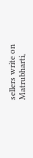sellers write on Matrubharti,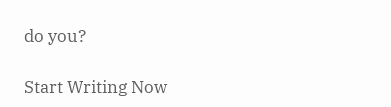do you?

Start Writing Now